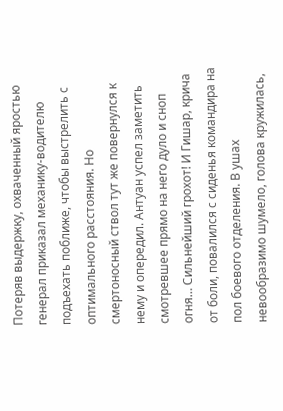Потеряв выдержку, охваченный яростью генерал приказал механику-водителю подъехать поближе, чтобы выстрелить с оптимального расстояния. Но смертоносный ствол тут же повернулся к нему и опередил. Антуан успел заметить смотревшее прямо на него дуло и сноп огня… Сильнейший грохот! И Гишар, крича от боли, повалился с сиденья командира на пол боевого отделения. В ушах невообразимо шумело, голова кружилась,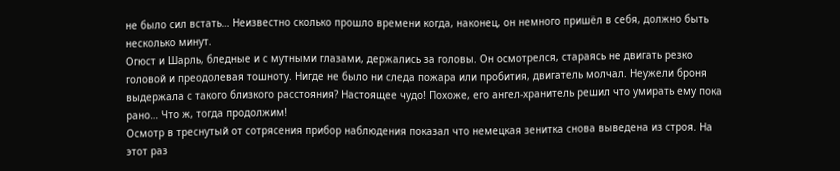не было сил встать… Неизвестно сколько прошло времени когда, наконец, он немного пришёл в себя, должно быть несколько минут.
Огюст и Шарль, бледные и с мутными глазами, держались за головы. Он осмотрелся, стараясь не двигать резко головой и преодолевая тошноту. Нигде не было ни следа пожара или пробития, двигатель молчал. Неужели броня выдержала с такого близкого расстояния? Настоящее чудо! Похоже, его ангел-хранитель решил что умирать ему пока рано… Что ж, тогда продолжим!
Осмотр в треснутый от сотрясения прибор наблюдения показал что немецкая зенитка снова выведена из строя. На этот раз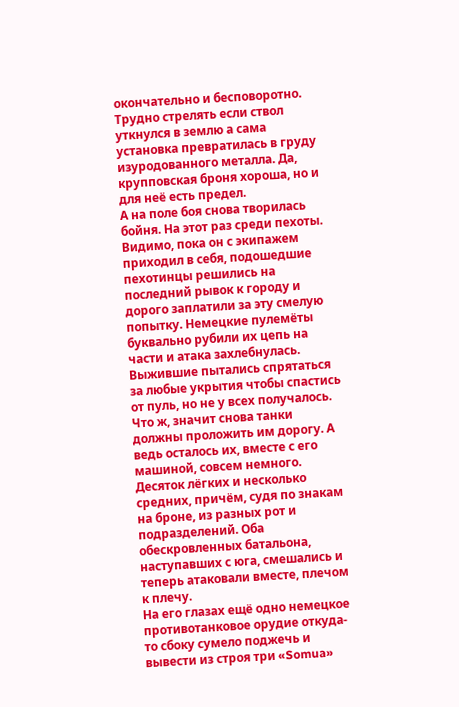окончательно и бесповоротно. Трудно стрелять если ствол уткнулся в землю а сама установка превратилась в груду изуродованного металла. Да, крупповская броня хороша, но и для неё есть предел.
А на поле боя снова творилась бойня. На этот раз среди пехоты. Видимо, пока он с экипажем приходил в себя, подошедшие пехотинцы решились на последний рывок к городу и дорого заплатили за эту смелую попытку. Немецкие пулемёты буквально рубили их цепь на части и атака захлебнулась. Выжившие пытались спрятаться за любые укрытия чтобы спастись от пуль, но не у всех получалось. Что ж, значит снова танки должны проложить им дорогу. А ведь осталось их, вместе с его машиной, совсем немного. Десяток лёгких и несколько средних, причём, судя по знакам на броне, из разных рот и подразделений. Оба обескровленных батальона, наступавших с юга, смешались и теперь атаковали вместе, плечом к плечу.
На его глазах ещё одно немецкое противотанковое орудие откуда-то сбоку сумело поджечь и вывести из строя три «Somua»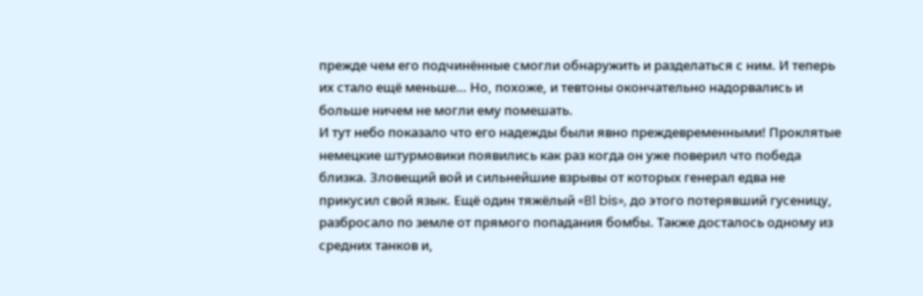прежде чем его подчинённые смогли обнаружить и разделаться с ним. И теперь их стало ещё меньше… Но, похоже, и тевтоны окончательно надорвались и больше ничем не могли ему помешать.
И тут небо показало что его надежды были явно преждевременными! Проклятые немецкие штурмовики появились как раз когда он уже поверил что победа близка. Зловещий вой и сильнейшие взрывы от которых генерал едва не прикусил свой язык. Ещё один тяжёлый «B1 bis», до этого потерявший гусеницу, разбросало по земле от прямого попадания бомбы. Также досталось одному из средних танков и,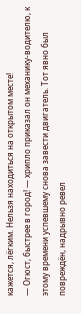кажется, лёгким. Нельзя находиться на открытом месте!
— Огюст, быстрее в город! — хрипло приказал он механику-водителю, к этому времени успевшему снова завести двигатель. Тот явно был повреждён, надрывно ревел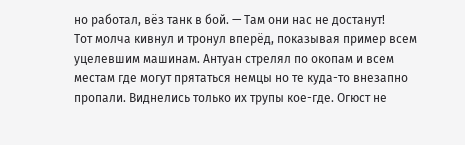но работал, вёз танк в бой. — Там они нас не достанут!
Тот молча кивнул и тронул вперёд, показывая пример всем уцелевшим машинам. Антуан стрелял по окопам и всем местам где могут прятаться немцы но те куда-то внезапно пропали. Виднелись только их трупы кое-где. Огюст не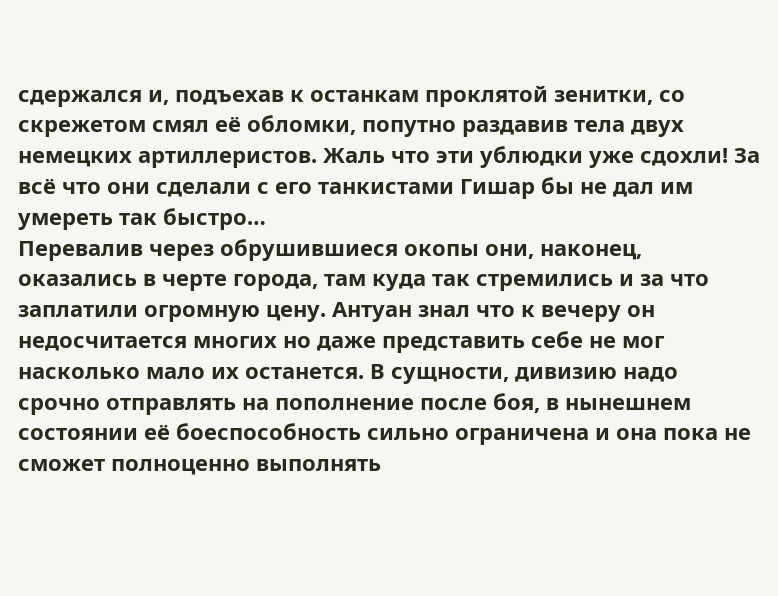сдержался и, подъехав к останкам проклятой зенитки, со скрежетом смял её обломки, попутно раздавив тела двух немецких артиллеристов. Жаль что эти ублюдки уже сдохли! За всё что они сделали с его танкистами Гишар бы не дал им умереть так быстро…
Перевалив через обрушившиеся окопы они, наконец, оказались в черте города, там куда так стремились и за что заплатили огромную цену. Антуан знал что к вечеру он недосчитается многих но даже представить себе не мог насколько мало их останется. В сущности, дивизию надо срочно отправлять на пополнение после боя, в нынешнем состоянии её боеспособность сильно ограничена и она пока не сможет полноценно выполнять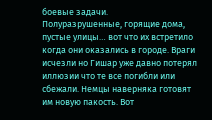боевые задачи.
Полуразрушенные, горящие дома, пустые улицы… вот что их встретило когда они оказались в городе. Враги исчезли но Гишар уже давно потерял иллюзии что те все погибли или сбежали. Немцы наверняка готовят им новую пакость. Вот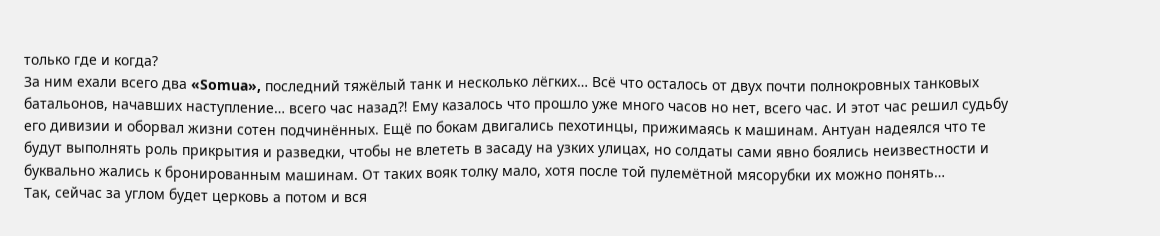только где и когда?
За ним ехали всего два «Somua», последний тяжёлый танк и несколько лёгких… Всё что осталось от двух почти полнокровных танковых батальонов, начавших наступление… всего час назад⁈ Ему казалось что прошло уже много часов но нет, всего час. И этот час решил судьбу его дивизии и оборвал жизни сотен подчинённых. Ещё по бокам двигались пехотинцы, прижимаясь к машинам. Антуан надеялся что те будут выполнять роль прикрытия и разведки, чтобы не влететь в засаду на узких улицах, но солдаты сами явно боялись неизвестности и буквально жались к бронированным машинам. От таких вояк толку мало, хотя после той пулемётной мясорубки их можно понять…
Так, сейчас за углом будет церковь а потом и вся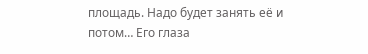площадь. Надо будет занять её и потом… Его глаза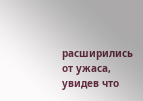расширились от ужаса, увидев что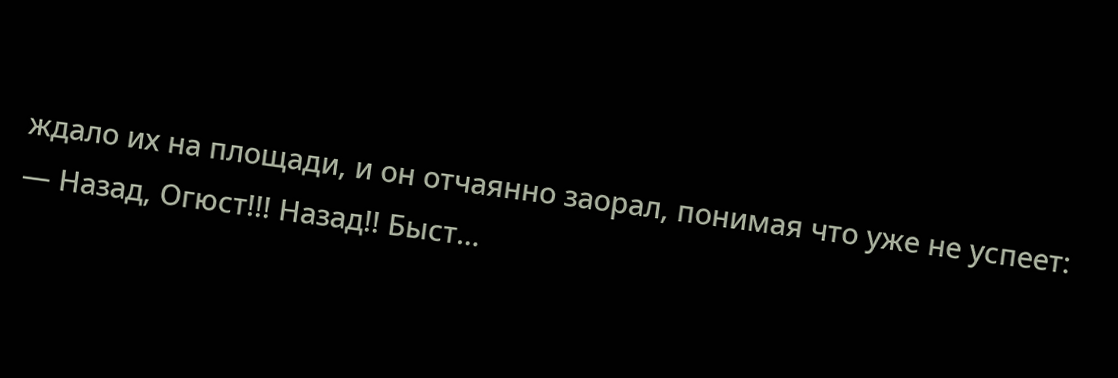ждало их на площади, и он отчаянно заорал, понимая что уже не успеет:
— Назад, Огюст!!! Назад!! Быст…